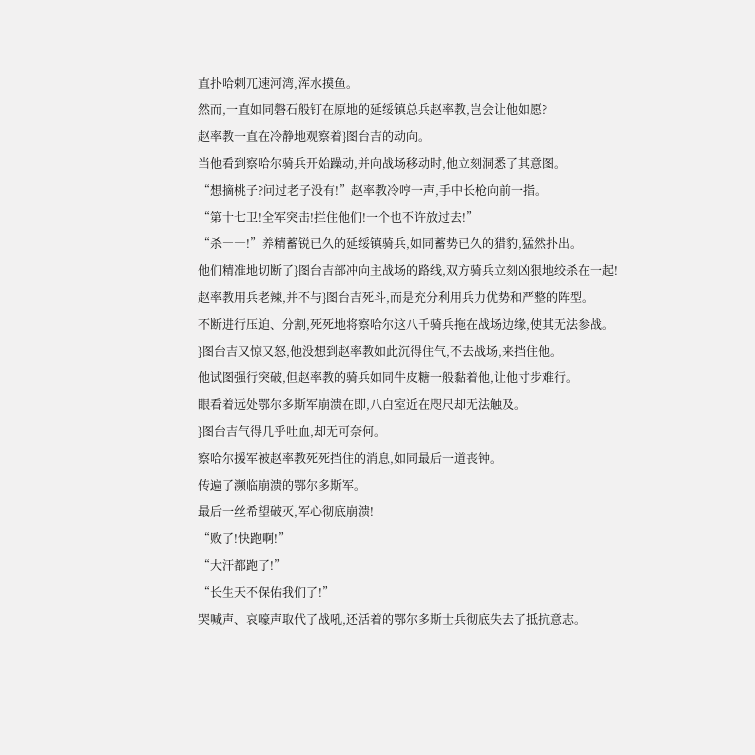直扑哈剌兀速河湾,浑水摸鱼。
然而,一直如同磐石般钉在原地的延绥镇总兵赵率教,岂会让他如愿?
赵率教一直在冷静地观察着}图台吉的动向。
当他看到察哈尔骑兵开始躁动,并向战场移动时,他立刻洞悉了其意图。
“想摘桃子?问过老子没有!”赵率教冷哼一声,手中长枪向前一指。
“第十七卫!全军突击!拦住他们!一个也不许放过去!”
“杀――!”养精蓄锐已久的延绥镇骑兵,如同蓄势已久的猎豹,猛然扑出。
他们精准地切断了}图台吉部冲向主战场的路线,双方骑兵立刻凶狠地绞杀在一起!
赵率教用兵老辣,并不与}图台吉死斗,而是充分利用兵力优势和严整的阵型。
不断进行压迫、分割,死死地将察哈尔这八千骑兵拖在战场边缘,使其无法参战。
}图台吉又惊又怒,他没想到赵率教如此沉得住气,不去战场,来挡住他。
他试图强行突破,但赵率教的骑兵如同牛皮糖一般黏着他,让他寸步难行。
眼看着远处鄂尔多斯军崩溃在即,八白室近在咫尺却无法触及。
}图台吉气得几乎吐血,却无可奈何。
察哈尔援军被赵率教死死挡住的消息,如同最后一道丧钟。
传遍了濒临崩溃的鄂尔多斯军。
最后一丝希望破灭,军心彻底崩溃!
“败了!快跑啊!”
“大汗都跑了!”
“长生天不保佑我们了!”
哭喊声、哀嚎声取代了战吼,还活着的鄂尔多斯士兵彻底失去了抵抗意志。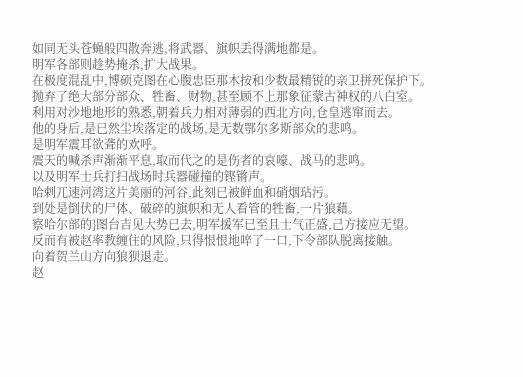如同无头苍蝇般四散奔逃,将武器、旗帜丢得满地都是。
明军各部则趁势掩杀,扩大战果。
在极度混乱中,博硕克图在心腹忠臣那木按和少数最精锐的亲卫拼死保护下。
抛弃了绝大部分部众、牲畜、财物,甚至顾不上那象征蒙古神权的八白室。
利用对沙地地形的熟悉,朝着兵力相对薄弱的西北方向,仓皇逃窜而去。
他的身后,是已然尘埃落定的战场,是无数鄂尔多斯部众的悲鸣。
是明军震耳欲聋的欢呼。
震天的喊杀声渐渐平息,取而代之的是伤者的哀嚎、战马的悲鸣。
以及明军士兵打扫战场时兵器碰撞的铿锵声。
哈剌兀速河湾这片美丽的河谷,此刻已被鲜血和硝烟玷污。
到处是倒伏的尸体、破碎的旗帜和无人看管的牲畜,一片狼藉。
察哈尔部的}图台吉见大势已去,明军援军已至且士气正盛,己方接应无望。
反而有被赵率教缠住的风险,只得恨恨地啐了一口,下令部队脱离接触。
向着贺兰山方向狼狈退走。
赵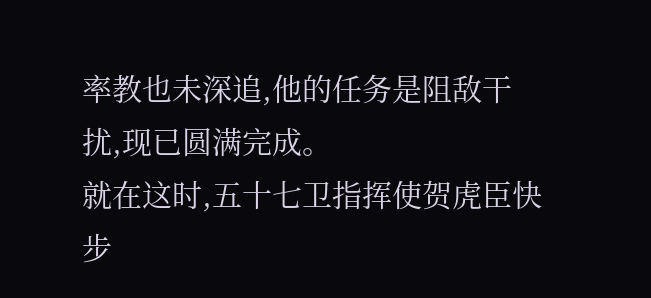率教也未深追,他的任务是阻敌干扰,现已圆满完成。
就在这时,五十七卫指挥使贺虎臣快步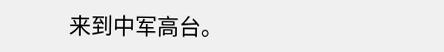来到中军高台。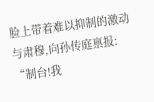脸上带着难以抑制的激动与肃穆,向孙传庭禀报:
“制台!我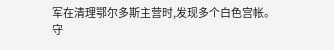军在清理鄂尔多斯主营时,发现多个白色宫帐。
守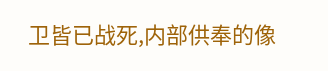卫皆已战死,内部供奉的像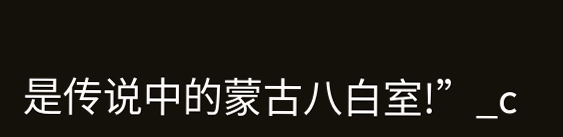是传说中的蒙古八白室!”_c